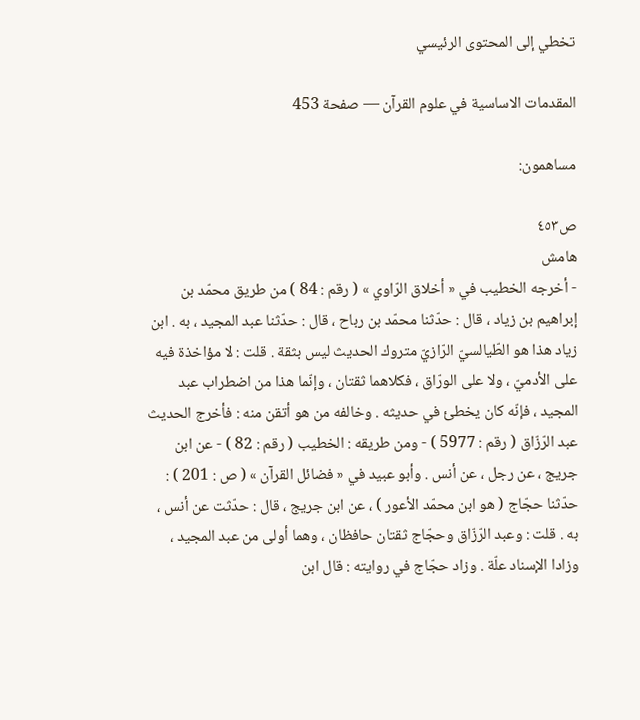تخطي إلى المحتوى الرئيسي

المقدمات الاساسية في علوم القرآن — صفحة 453

مساهمون:

ص٤٥٣
هامش
- أخرجه الخطيب في « أخلاق الرّاوي » ( رقم : 84 ) من طريق محمّد بن إبراهيم بن زياد ، قال : حدّثنا محمّد بن رباح ، قال : حدّثنا عبد المجيد ، به . ابن زياد هذا هو الطّيالسيّ الرّازيّ متروك الحديث ليس بثقة . قلت : لا مؤاخذة فيه على الأدميّ ، ولا على الورّاق ، فكلاهما ثقتان ، وإنّما هذا من اضطراب عبد المجيد ، فإنّه كان يخطئ في حديثه . وخالفه من هو أتقن منه : فأخرج الحديث عبد الرّزّاق ( رقم : 5977 ) - ومن طريقه : الخطيب ( رقم : 82 ) - عن ابن جريج ، عن رجل ، عن أنس . وأبو عبيد في « فضائل القرآن » ( ص : 201 ) : حدّثنا حجّاج ( هو ابن محمّد الأعور ) ، عن ابن جريج ، قال : حدّثت عن أنس ، به . قلت : وعبد الرّزّاق وحجّاج ثقتان حافظان ، وهما أولى من عبد المجيد ، وزادا الإسناد علّة . وزاد حجّاج في روايته : قال ابن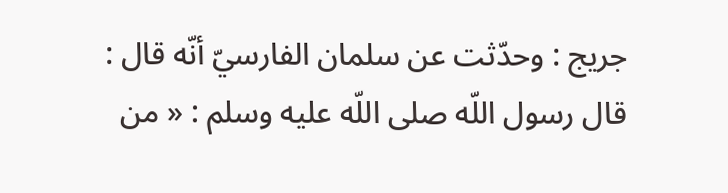جريج : وحدّثت عن سلمان الفارسيّ أنّه قال : قال رسول اللّه صلى اللّه عليه وسلم : « من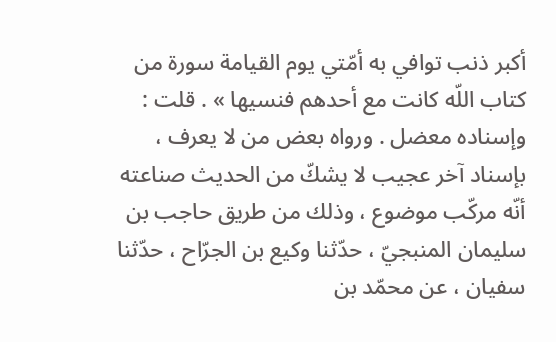أكبر ذنب توافي به أمّتي يوم القيامة سورة من كتاب اللّه كانت مع أحدهم فنسيها » . قلت : وإسناده معضل . ورواه بعض من لا يعرف ، بإسناد آخر عجيب لا يشكّ من الحديث صناعته أنّه مركّب موضوع ، وذلك من طريق حاجب بن سليمان المنبجيّ ، حدّثنا وكيع بن الجرّاح ، حدّثنا سفيان ، عن محمّد بن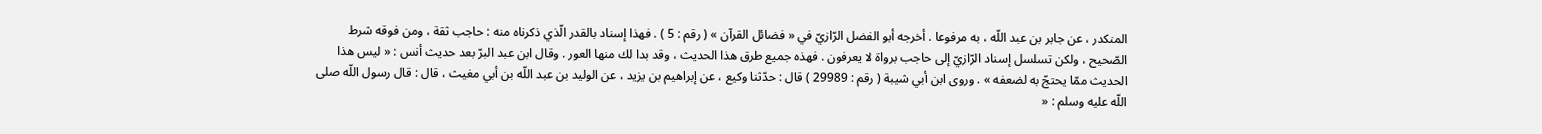المنكدر ، عن جابر بن عبد اللّه ، به مرفوعا . أخرجه أبو الفضل الرّازيّ في « فضائل القرآن » ( رقم : 5 ) . فهذا إسناد بالقدر الّذي ذكرناه منه : حاجب ثقة ، ومن فوقه شرط الصّحيح ، ولكن تسلسل إسناد الرّازيّ إلى حاجب برواة لا يعرفون . فهذه جميع طرق هذا الحديث ، وقد بدا لك منها العور . وقال ابن عبد البرّ بعد حديث أنس : « ليس هذا الحديث ممّا يحتجّ به لضعفه » . وروى ابن أبي شيبة ( رقم : 29989 ) قال : حدّثنا وكيع ، عن إبراهيم بن يزيد ، عن الوليد بن عبد اللّه بن أبي مغيث ، قال : قال رسول اللّه صلى اللّه عليه وسلم : «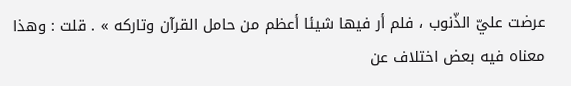عرضت عليّ الذّنوب ، فلم أر فيها شيئا أعظم من حامل القرآن وتاركه » . قلت : وهذا معناه فيه بعض اختلاف عن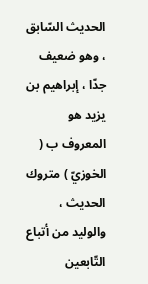الحديث السّابق ، وهو ضعيف جدّا ، إبراهيم بن يزيد هو المعروف ب ( الخوزيّ ) متروك الحديث ، والوليد من أتباع التّابعين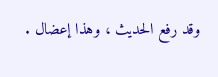وقد رفع الحديث ، وهذا إعضال .